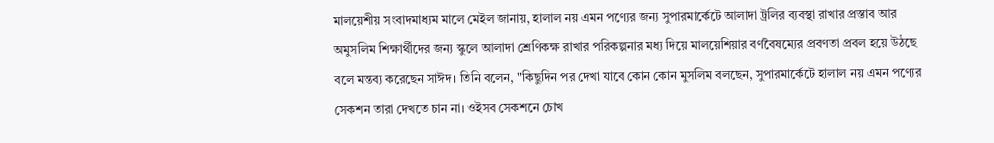মালয়েশীয় সংবাদমাধ্যম মালে মেইল জানায়, হালাল নয় এমন পণ্যের জন্য সুপারমার্কেটে আলাদা ট্রলির ব্যবস্থা রাখার প্রস্তাব আর অমুসলিম শিক্ষার্থীদের জন্য স্কুলে আলাদা শ্রেণিকক্ষ রাখার পরিকল্পনার মধ্য দিয়ে মালয়েশিয়ার বর্ণবৈষম্যের প্রবণতা প্রবল হয়ে উঠছে বলে মন্তব্য করেছেন সাঈদ। তিনি বলেন, "কিছুদিন পর দেখা যাবে কোন কোন মুসলিম বলছেন, সুপারমার্কেটে হালাল নয় এমন পণ্যের সেকশন তারা দেখতে চান না। ওইসব সেকশনে চোখ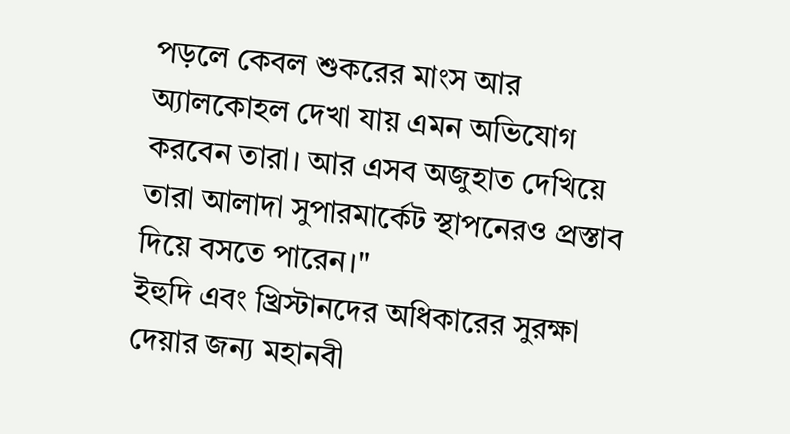পড়লে কেবল শুকরের মাংস আর অ্যালকোহল দেখা যায় এমন অভিযোগ করবেন তারা। আর এসব অজুহাত দেখিয়ে তারা আলাদা সুপারমার্কেট স্থাপনেরও প্রস্তাব দিয়ে বসতে পারেন।"
ইহুদি এবং খ্রিস্টানদের অধিকারের সুরক্ষা দেয়ার জন্য মহানবী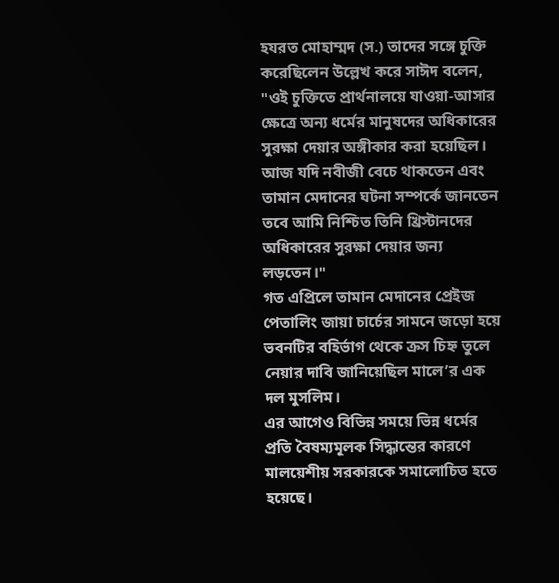হযরত মোহাম্মদ (স.) তাদের সঙ্গে চুক্তি করেছিলেন উল্লেখ করে সাঈদ বলেন, "ওই চুক্তিতে প্রার্থনালয়ে যাওয়া-আসার ক্ষেত্রে অন্য ধর্মের মানুষদের অধিকারের সুরক্ষা দেয়ার অঙ্গীকার করা হয়েছিল। আজ যদি নবীজী বেচে থাকতেন এবং তামান মেদানের ঘটনা সম্পর্কে জানতেন তবে আমি নিশ্চিত তিনি খ্রিস্টানদের অধিকারের সুরক্ষা দেয়ার জন্য লড়তেন।"
গত এপ্রিলে তামান মেদানের প্রেইজ পেতালিং জায়া চার্চের সামনে জড়ো হয়ে ভবনটির বহির্ভাগ থেকে ক্রস চিহ্ন তুলে নেয়ার দাবি জানিয়েছিল মালে’র এক দল মুসলিম।
এর আগেও বিভিন্ন সময়ে ভিন্ন ধর্মের প্রতি বৈষম্যমূলক সিদ্ধান্তের কারণে মালয়েশীয় সরকারকে সমালোচিত হতে হয়েছে।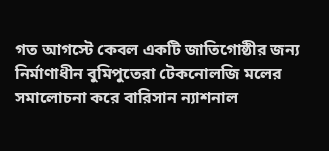গত আগস্টে কেবল একটি জাতিগোষ্ঠীর জন্য নির্মাণাধীন বুমিপুতেরা টেকনোলজি মলের সমালোচনা করে বারিসান ন্যাশনাল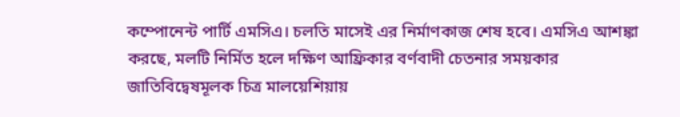কম্পোনেন্ট পার্টি এমসিএ। চলতি মাসেই এর নির্মাণকাজ শেষ হবে। এমসিএ আশঙ্কা করছে, মলটি নির্মিত হলে দক্ষিণ আফ্রিকার বর্ণবাদী চেতনার সময়কার জাতিবিদ্বেষমূলক চিত্র মালয়েশিয়ায়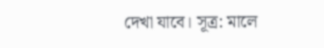দেখা যাবে। সূত্র: মালে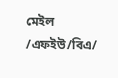মেইল
/এফইউ/বিএ/